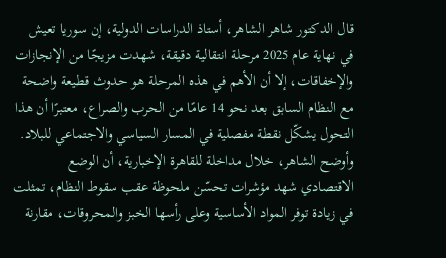قال الدكتور شاهر الشاهر، أستاذ الدراسات الدولية، إن سوريا تعيش في نهاية عام 2025 مرحلة انتقالية دقيقة، شهدت مزيجًا من الإنجازات والإخفاقات، إلا أن الأهم في هذه المرحلة هو حدوث قطيعة واضحة مع النظام السابق بعد نحو 14 عامًا من الحرب والصراع، معتبرًا أن هذا التحول يشكّل نقطة مفصلية في المسار السياسي والاجتماعي للبلاد. وأوضح الشاهر، خلال مداخلة للقاهرة الإخبارية، أن الوضع الاقتصادي شهد مؤشرات تحسّن ملحوظة عقب سقوط النظام، تمثلت في زيادة توفر المواد الأساسية وعلى رأسها الخبز والمحروقات، مقارنة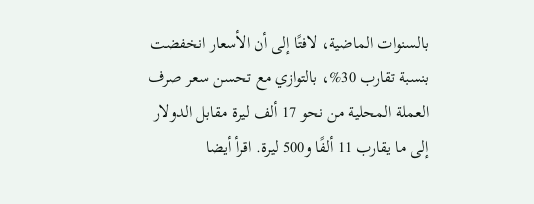بالسنوات الماضية، لافتًا إلى أن الأسعار انخفضت بنسبة تقارب 30%، بالتوازي مع تحسن سعر صرف العملة المحلية من نحو 17 ألف ليرة مقابل الدولار إلى ما يقارب 11 ألفًا و500 ليرة. اقرأ أيضا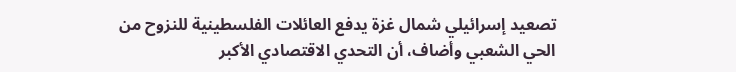تصعيد إسرائيلي شمال غزة يدفع العائلات الفلسطينية للنزوح من الحي الشعبي وأضاف، أن التحدي الاقتصادي الأكبر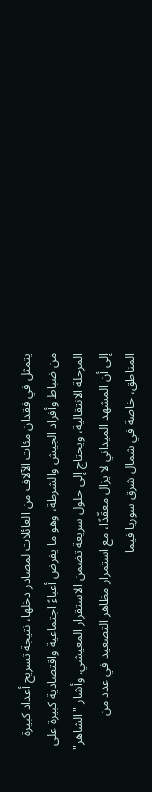يتمثل في فقدان مئات الآلاف من العائلات لمصادر دخلها، نتيجة تسريح أعداد كبيرة من ضباط وأفراد الجيش والشرطة، وهو ما يفرض أعباءً اجتماعية واقتصادية كبيرة على المرحلة الانتقالية، ويحتاج إلى حلول سريعة تضمن الاستقرار المعيشي. وأشار "الشاهر" إلى أن المشهد الميداني لا يزال معقّدًا، مع استمرار مظاهر التصعيد في عدد من المناطق، خاصة في شمال شرق سوريا فيما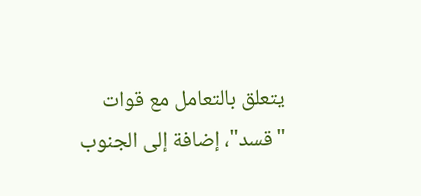يتعلق بالتعامل مع قوات "قسد"، إضافة إلى الجنوب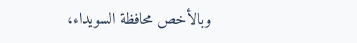وبالأخص محافظة السويداء،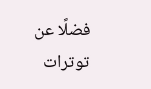فضلًا عن توترات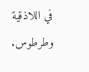في اللاذقية وطرطوس.